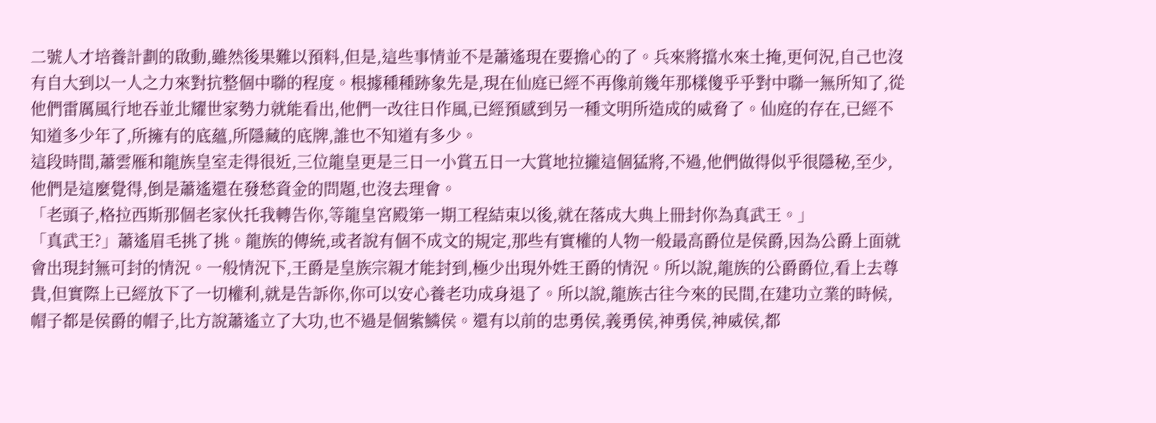二號人才培養計劃的啟動,雖然後果難以預料,但是,這些事情並不是蕭遙現在要擔心的了。兵來將擋水來土掩,更何況,自己也沒有自大到以一人之力來對抗整個中聯的程度。根據種種跡象先是,現在仙庭已經不再像前幾年那樣傻乎乎對中聯一無所知了,從他們雷厲風行地吞並北耀世家勢力就能看出,他們一改往日作風,已經預感到另一種文明所造成的威脅了。仙庭的存在,已經不知道多少年了,所擁有的底蘊,所隱藏的底牌,誰也不知道有多少。
這段時間,蕭雲雁和龍族皇室走得很近,三位龍皇更是三日一小賞五日一大賞地拉攏這個猛將,不過,他們做得似乎很隱秘,至少,他們是這麼覺得,倒是蕭遙還在發愁資金的問題,也沒去理會。
「老頭子,格拉西斯那個老家伙托我轉告你,等龍皇宮殿第一期工程結束以後,就在落成大典上冊封你為真武王。」
「真武王?」蕭遙眉毛挑了挑。龍族的傳統,或者說有個不成文的規定,那些有實權的人物一般最高爵位是侯爵,因為公爵上面就會出現封無可封的情況。一般情況下,王爵是皇族宗親才能封到,極少出現外姓王爵的情況。所以說,龍族的公爵爵位,看上去尊貴,但實際上已經放下了一切權利,就是告訴你,你可以安心養老功成身退了。所以說,龍族古往今來的民間,在建功立業的時候,帽子都是侯爵的帽子,比方說蕭遙立了大功,也不過是個紫鱗侯。還有以前的忠勇侯,義勇侯,神勇侯,神威侯,都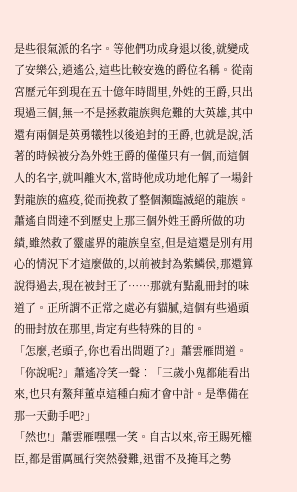是些很氣派的名字。等他們功成身退以後,就變成了安樂公,逍遙公,這些比較安逸的爵位名稱。從南宮歷元年到現在五十億年時間里,外姓的王爵,只出現過三個,無一不是拯救龍族與危難的大英雄,其中還有兩個是英勇犧牲以後追封的王爵,也就是說,活著的時候被分為外姓王爵的僅僅只有一個,而這個人的名字,就叫離火木,當時他成功地化解了一場針對龍族的瘟疫,從而挽救了整個瀕臨滅絕的龍族。
蕭遙自問達不到歷史上那三個外姓王爵所做的功績,雖然救了靈虛界的龍族皇室,但是這還是別有用心的情況下才這麼做的,以前被封為紫鱗侯,那還算說得過去,現在被封王了……那就有點亂冊封的味道了。正所謂不正常之處必有貓膩,這個有些過頭的冊封放在那里,肯定有些特殊的目的。
「怎麼,老頭子,你也看出問題了?」蕭雲雁問道。
「你說呢?」蕭遙冷笑一聲︰「三歲小鬼都能看出來,也只有鰲拜董卓這種白痴才會中計。是準備在那一天動手吧?」
「然也!」蕭雲雁嘿嘿一笑。自古以來,帝王賜死權臣,都是雷厲風行突然發難,迅雷不及掩耳之勢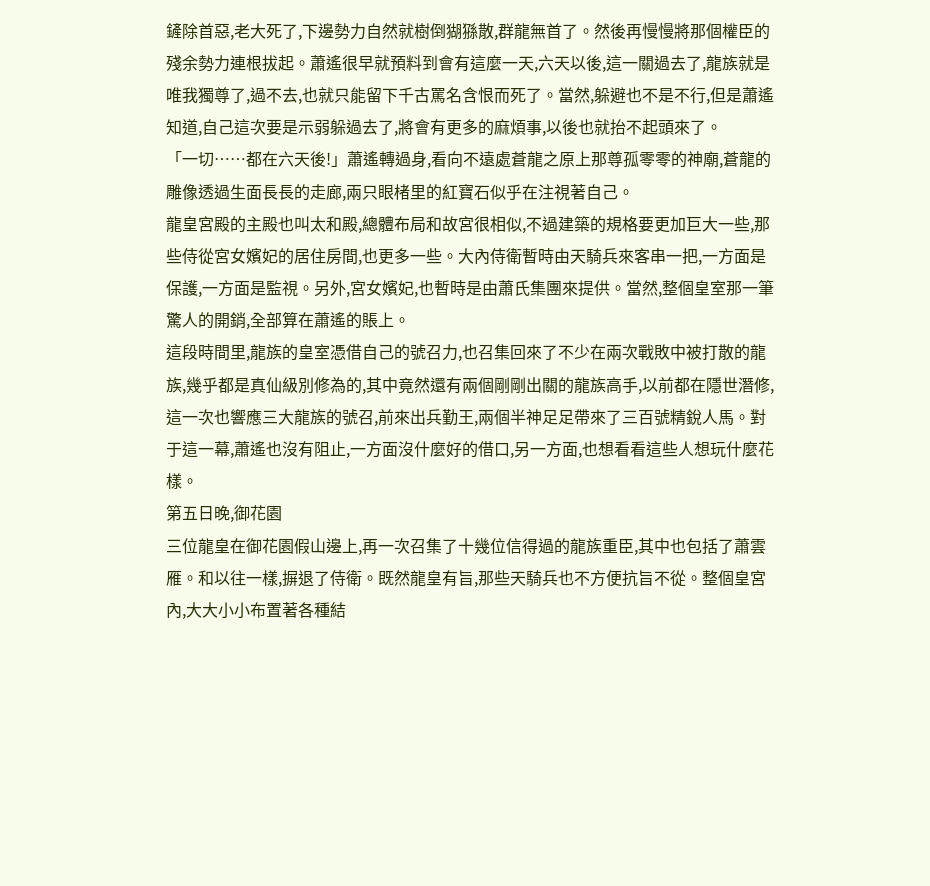鏟除首惡,老大死了,下邊勢力自然就樹倒猢猻散,群龍無首了。然後再慢慢將那個權臣的殘余勢力連根拔起。蕭遙很早就預料到會有這麼一天,六天以後,這一關過去了,龍族就是唯我獨尊了,過不去,也就只能留下千古罵名含恨而死了。當然,躲避也不是不行,但是蕭遙知道,自己這次要是示弱躲過去了,將會有更多的麻煩事,以後也就抬不起頭來了。
「一切……都在六天後!」蕭遙轉過身,看向不遠處蒼龍之原上那尊孤零零的神廟,蒼龍的雕像透過生面長長的走廊,兩只眼楮里的紅寶石似乎在注視著自己。
龍皇宮殿的主殿也叫太和殿,總體布局和故宮很相似,不過建築的規格要更加巨大一些,那些侍從宮女嬪妃的居住房間,也更多一些。大內侍衛暫時由天騎兵來客串一把,一方面是保護,一方面是監視。另外,宮女嬪妃,也暫時是由蕭氏集團來提供。當然,整個皇室那一筆驚人的開銷,全部算在蕭遙的賬上。
這段時間里,龍族的皇室憑借自己的號召力,也召集回來了不少在兩次戰敗中被打散的龍族,幾乎都是真仙級別修為的,其中竟然還有兩個剛剛出關的龍族高手,以前都在隱世潛修,這一次也響應三大龍族的號召,前來出兵勤王,兩個半神足足帶來了三百號精銳人馬。對于這一幕,蕭遙也沒有阻止,一方面沒什麼好的借口,另一方面,也想看看這些人想玩什麼花樣。
第五日晚,御花園
三位龍皇在御花園假山邊上,再一次召集了十幾位信得過的龍族重臣,其中也包括了蕭雲雁。和以往一樣,摒退了侍衛。既然龍皇有旨,那些天騎兵也不方便抗旨不從。整個皇宮內,大大小小布置著各種結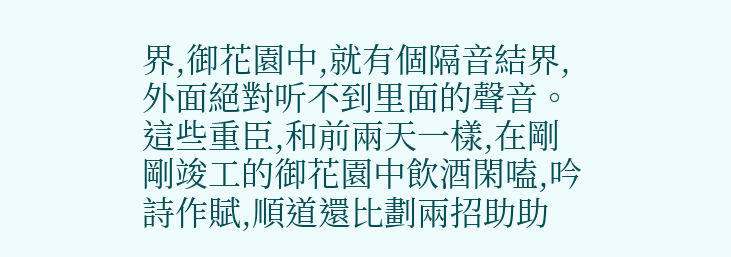界,御花園中,就有個隔音結界,外面絕對听不到里面的聲音。這些重臣,和前兩天一樣,在剛剛竣工的御花園中飲酒閑嗑,吟詩作賦,順道還比劃兩招助助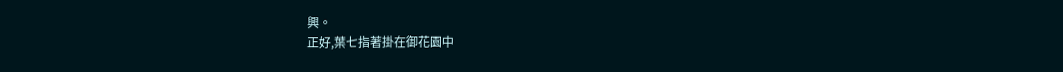興。
正好,葉七指著掛在御花園中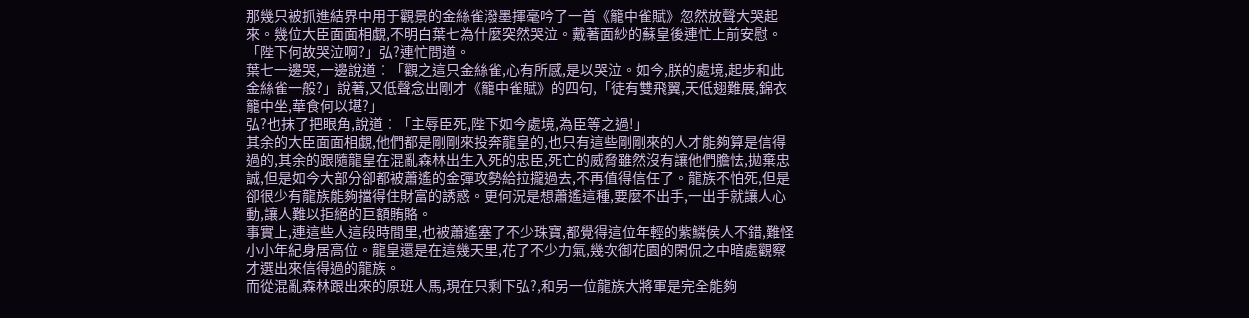那幾只被抓進結界中用于觀景的金絲雀潑墨揮毫吟了一首《籠中雀賦》忽然放聲大哭起來。幾位大臣面面相覷,不明白葉七為什麼突然哭泣。戴著面紗的蘇皇後連忙上前安慰。
「陛下何故哭泣啊?」弘?連忙問道。
葉七一邊哭,一邊說道︰「觀之這只金絲雀,心有所感,是以哭泣。如今,朕的處境,起步和此金絲雀一般?」說著,又低聲念出剛才《籠中雀賦》的四句,「徒有雙飛翼,天低翅難展,錦衣籠中坐,華食何以堪?」
弘?也抹了把眼角,說道︰「主辱臣死,陛下如今處境,為臣等之過!」
其余的大臣面面相覷,他們都是剛剛來投奔龍皇的,也只有這些剛剛來的人才能夠算是信得過的,其余的跟隨龍皇在混亂森林出生入死的忠臣,死亡的威脅雖然沒有讓他們膽怯,拋棄忠誠,但是如今大部分卻都被蕭遙的金彈攻勢給拉攏過去,不再值得信任了。龍族不怕死,但是卻很少有龍族能夠擋得住財富的誘惑。更何況是想蕭遙這種,要麼不出手,一出手就讓人心動,讓人難以拒絕的巨額賄賂。
事實上,連這些人這段時間里,也被蕭遙塞了不少珠寶,都覺得這位年輕的紫鱗侯人不錯,難怪小小年紀身居高位。龍皇還是在這幾天里,花了不少力氣,幾次御花園的閑侃之中暗處觀察才選出來信得過的龍族。
而從混亂森林跟出來的原班人馬,現在只剩下弘?,和另一位龍族大將軍是完全能夠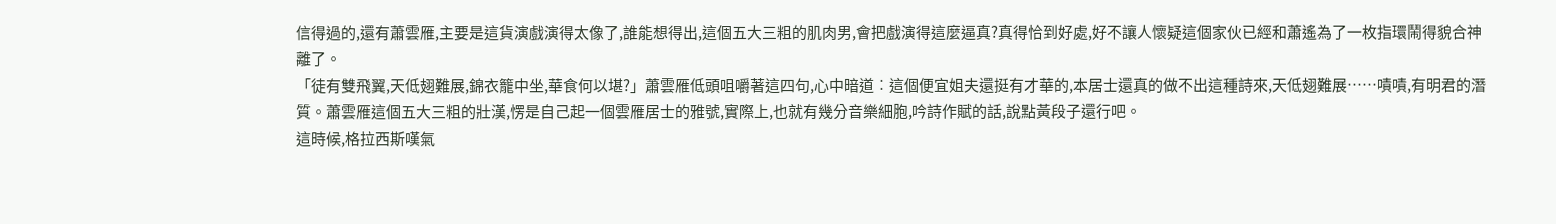信得過的,還有蕭雲雁,主要是這貨演戲演得太像了,誰能想得出,這個五大三粗的肌肉男,會把戲演得這麼逼真?真得恰到好處,好不讓人懷疑這個家伙已經和蕭遙為了一枚指環鬧得貌合神離了。
「徒有雙飛翼,天低翅難展,錦衣籠中坐,華食何以堪?」蕭雲雁低頭咀嚼著這四句,心中暗道︰這個便宜姐夫還挺有才華的,本居士還真的做不出這種詩來,天低翅難展……嘖嘖,有明君的潛質。蕭雲雁這個五大三粗的壯漢,愣是自己起一個雲雁居士的雅號,實際上,也就有幾分音樂細胞,吟詩作賦的話,說點黃段子還行吧。
這時候,格拉西斯嘆氣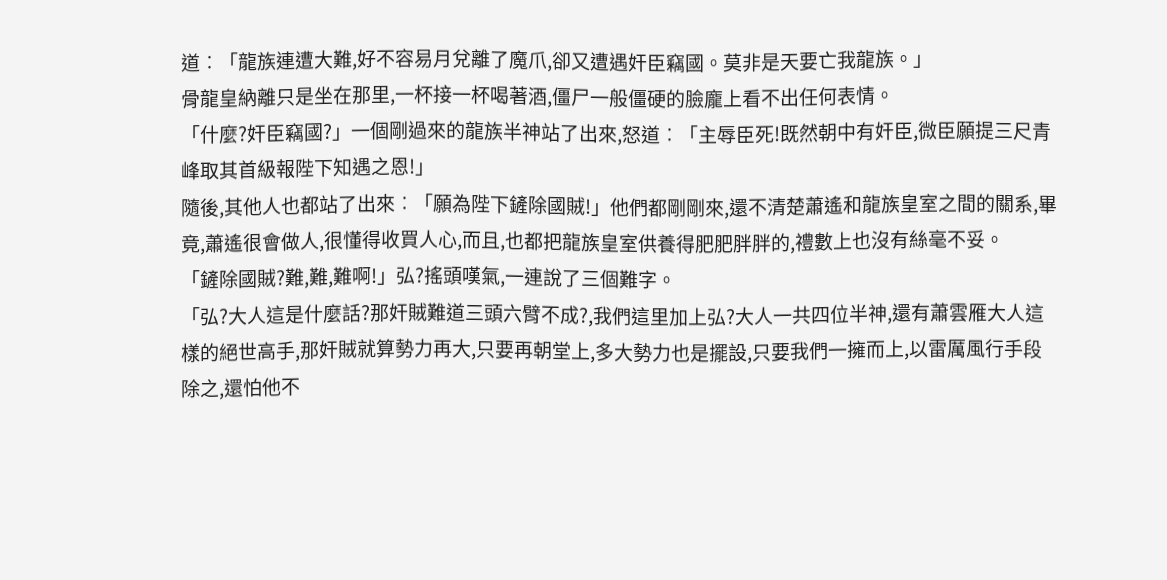道︰「龍族連遭大難,好不容易月兌離了魔爪,卻又遭遇奸臣竊國。莫非是天要亡我龍族。」
骨龍皇納離只是坐在那里,一杯接一杯喝著酒,僵尸一般僵硬的臉龐上看不出任何表情。
「什麼?奸臣竊國?」一個剛過來的龍族半神站了出來,怒道︰「主辱臣死!既然朝中有奸臣,微臣願提三尺青峰取其首級報陛下知遇之恩!」
隨後,其他人也都站了出來︰「願為陛下鏟除國賊!」他們都剛剛來,還不清楚蕭遙和龍族皇室之間的關系,畢竟,蕭遙很會做人,很懂得收買人心,而且,也都把龍族皇室供養得肥肥胖胖的,禮數上也沒有絲毫不妥。
「鏟除國賊?難,難,難啊!」弘?搖頭嘆氣,一連說了三個難字。
「弘?大人這是什麼話?那奸賊難道三頭六臂不成?,我們這里加上弘?大人一共四位半神,還有蕭雲雁大人這樣的絕世高手,那奸賊就算勢力再大,只要再朝堂上,多大勢力也是擺設,只要我們一擁而上,以雷厲風行手段除之,還怕他不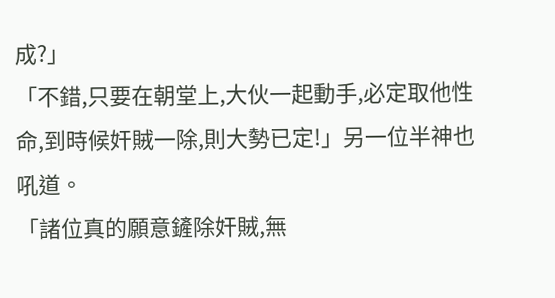成?」
「不錯,只要在朝堂上,大伙一起動手,必定取他性命,到時候奸賊一除,則大勢已定!」另一位半神也吼道。
「諸位真的願意鏟除奸賊,無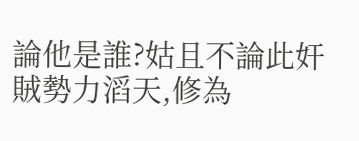論他是誰?姑且不論此奸賊勢力滔天,修為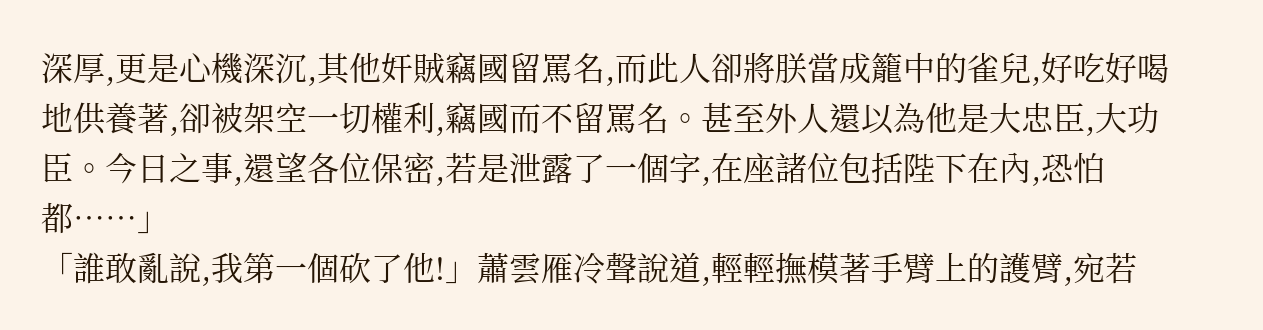深厚,更是心機深沉,其他奸賊竊國留罵名,而此人卻將朕當成籠中的雀兒,好吃好喝地供養著,卻被架空一切權利,竊國而不留罵名。甚至外人還以為他是大忠臣,大功臣。今日之事,還望各位保密,若是泄露了一個字,在座諸位包括陛下在內,恐怕都……」
「誰敢亂說,我第一個砍了他!」蕭雲雁冷聲說道,輕輕撫模著手臂上的護臂,宛若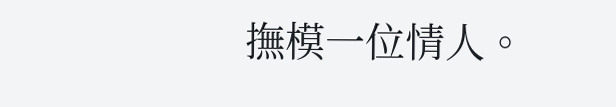撫模一位情人。